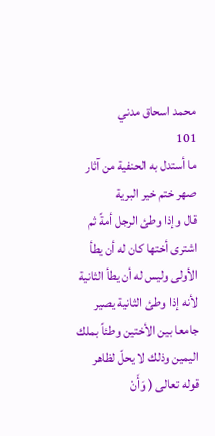محمد اسحاق مدني
101
ما أستدل به الحنفية من آثار صهر ختم خير البرية
قال وإذا وطئ الرجل أمةً ثم اشترى أختها كان له أن يطأ الأولى وليس له أن يطأ الثانية لأنه إذا وطئ الثانية يصير جامعا بين الأختين وطئاً بملك اليمين وذلك لا يحلّ لظاهر قوله تعالى ( وَأَنْ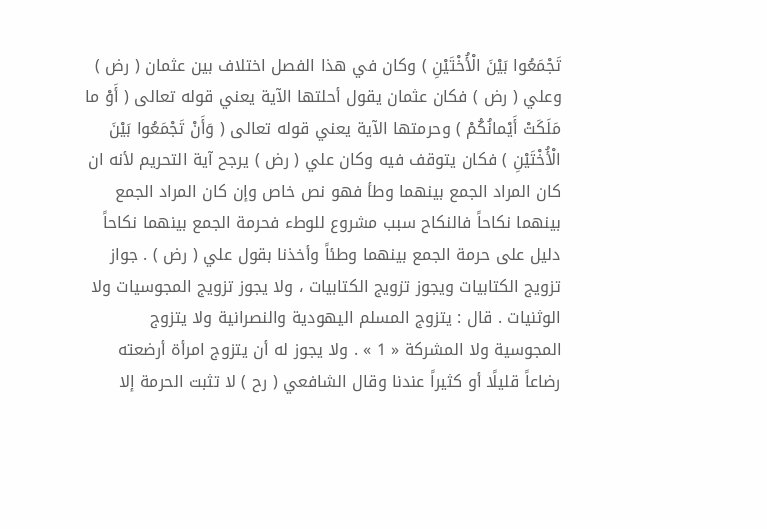تَجْمَعُوا بَيْنَ الْأُخْتَيْنِ ) وكان في هذا الفصل اختلاف بين عثمان ( رض ) وعلي ( رض ) فكان عثمان يقول أحلتها الآية يعني قوله تعالى ( أَوْ ما مَلَكَتْ أَيْمانُكُمْ ) وحرمتها الآية يعني قوله تعالى ( وَأَنْ تَجْمَعُوا بَيْنَ الْأُخْتَيْنِ ) فكان يتوقف فيه وكان علي ( رض ) يرجح آية التحريم لأنه ان كان المراد الجمع بينهما وطأ فهو نص خاص وإن كان المراد الجمع بينهما نكاحاً فالنكاح سبب مشروع للوطء فحرمة الجمع بينهما نكاحاً دليل على حرمة الجمع بينهما وطئاً وأخذنا بقول علي ( رض ) . جواز تزويج الكتابيات ويجوز تزويج الكتابيات ، ولا يجوز تزويج المجوسيات ولا الوثنيات . قال : يتزوج المسلم اليهودية والنصرانية ولا يتزوج المجوسية ولا المشركة « 1 » . ولا يجوز له أن يتزوج امرأة أرضعته رضاعاً قليلًا أو كثيراً عندنا وقال الشافعي ( رح ) لا تثبت الحرمة إلا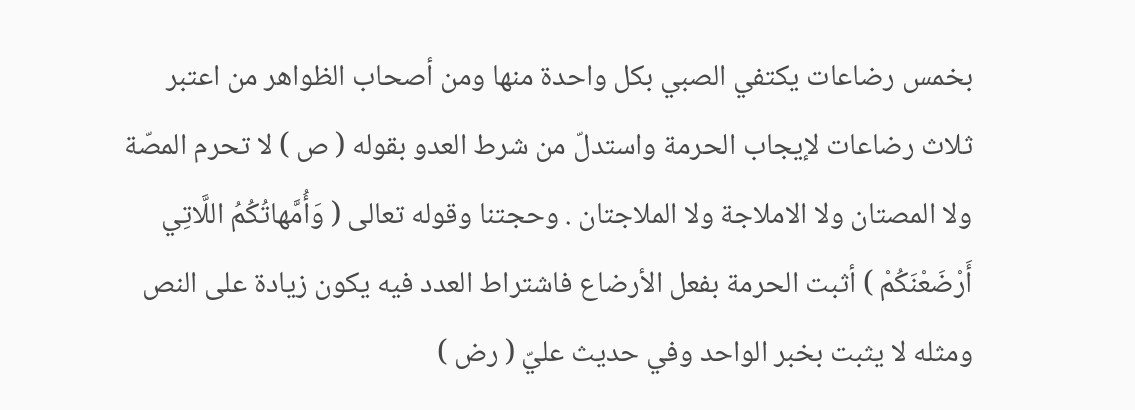بخمس رضاعات يكتفي الصبي بكل واحدة منها ومن أصحاب الظواهر من اعتبر ثلاث رضاعات لإيجاب الحرمة واستدلّ من شرط العدو بقوله ( ص ) لا تحرم المصّة ولا المصتان ولا الاملاجة ولا الملاجتان . وحجتنا وقوله تعالى ( وَأُمَّهاتُكُمُ اللَّاتِي أَرْضَعْنَكُمْ ) أثبت الحرمة بفعل الأرضاع فاشتراط العدد فيه يكون زيادة على النص ومثله لا يثبت بخبر الواحد وفي حديث عليّ ( رض )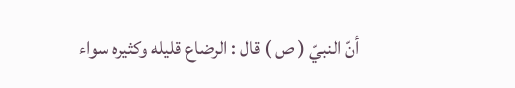أنّ النبيّ ( ص ) قال : الرضاع قليله وكثيره سواء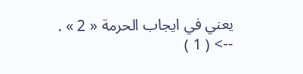يعني في ايجاب الحرمة « 2 » .
--> ( 1 )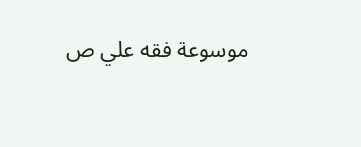موسوعة فقه علي ص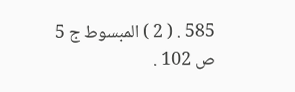585 . ( 2 ) المبسوط ج 5 ص 102 .